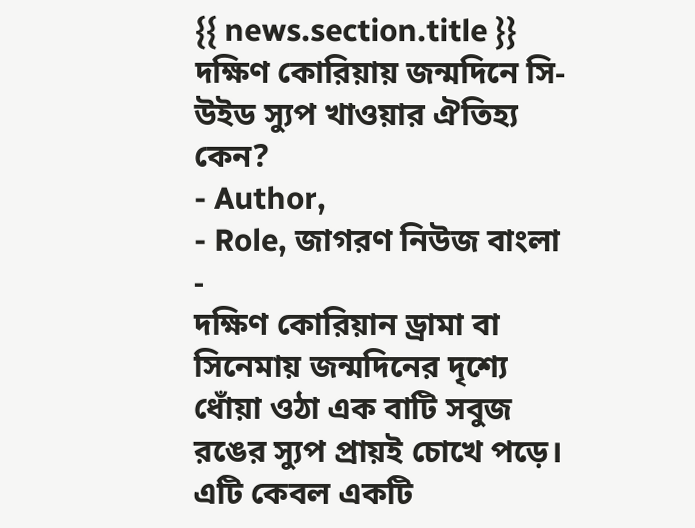{{ news.section.title }}
দক্ষিণ কোরিয়ায় জন্মদিনে সি-উইড স্যুপ খাওয়ার ঐতিহ্য কেন?
- Author,
- Role, জাগরণ নিউজ বাংলা
-
দক্ষিণ কোরিয়ান ড্রামা বা সিনেমায় জন্মদিনের দৃশ্যে ধোঁয়া ওঠা এক বাটি সবুজ রঙের স্যুপ প্রায়ই চোখে পড়ে। এটি কেবল একটি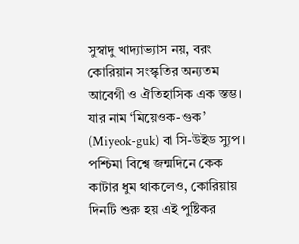সুস্বাদু খাদ্যাভ্যাস নয়, বরং কোরিয়ান সংস্কৃতির অন্যতম আবেগী ও ঐতিহাসিক এক স্তম্ভ। যার নাম ‘মিয়েওক-গুক’ (Miyeok-guk) বা সি-উইড স্যুপ। পশ্চিমা বিশ্বে জন্মদিনে কেক কাটার ধুম থাকলেও, কোরিয়ায় দিনটি শুরু হয় এই পুষ্টিকর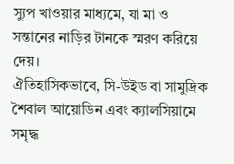স্যুপ খাওয়ার মাধ্যমে, যা মা ও সন্তানের নাড়ির টানকে স্মরণ করিয়ে দেয়।
ঐতিহাসিকভাবে, সি-উইড বা সামুদ্রিক শৈবাল আয়োডিন এবং ক্যালসিয়ামে সমৃদ্ধ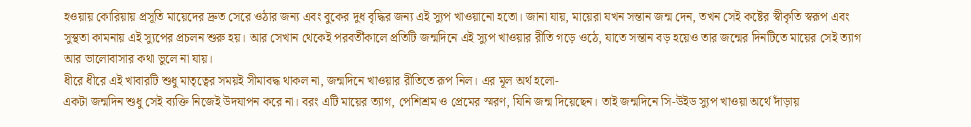হওয়ায় কোরিয়ায় প্রসূতি মায়েদের দ্রুত সেরে ওঠার জন্য এবং বুকের দুধ বৃদ্ধির জন্য এই স্যুপ খাওয়ানো হতো। জানা যায়, মায়েরা যখন সন্তান জন্ম দেন, তখন সেই কষ্টের স্বীকৃতি স্বরূপ এবং সুস্থতা কামনায় এই স্যুপের প্রচলন শুরু হয়। আর সেখান থেকেই পরবর্তীকালে প্রতিটি জন্মদিনে এই স্যুপ খাওয়ার রীতি গড়ে ওঠে, যাতে সন্তান বড় হয়েও তার জন্মের দিনটিতে মায়ের সেই ত্যাগ আর ভালোবাসার কথা ভুলে না যায়।
ধীরে ধীরে এই খাবারটি শুধু মাতৃত্বের সময়ই সীমাবদ্ধ থাকল না, জন্মদিনে খাওয়ার রীতিতে রূপ নিল। এর মূল অর্থ হলো-
একটা জন্মদিন শুধু সেই ব্যক্তি নিজেই উদযাপন করে না। বরং এটি মায়ের ত্যাগ, পেশিশ্রম ও প্রেমের স্মরণ, যিনি জন্ম দিয়েছেন। তাই জন্মদিনে সি-উইড স্যুপ খাওয়া অর্থে দাঁড়ায়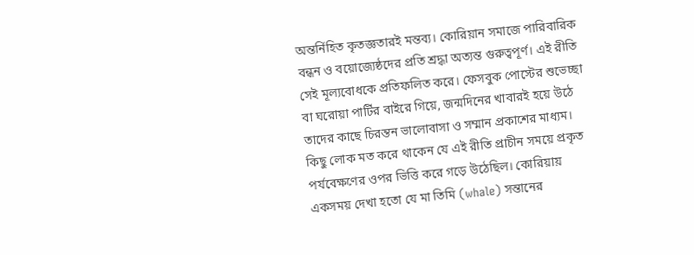অন্তর্নিহিত কৃতজ্ঞতারই মন্তব্য। কোরিয়ান সমাজে পারিবারিক বন্ধন ও বয়োজ্যেষ্ঠদের প্রতি শ্রদ্ধা অত্যন্ত গুরুত্বপূর্ণ। এই রীতি সেই মূল্যবোধকে প্রতিফলিত করে। ফেসবুক পোস্টের শুভেচ্ছা বা ঘরোয়া পার্টির বাইরে গিয়ে, জন্মদিনের খাবারই হয়ে উঠে তাদের কাছে চিরন্তন ভালোবাসা ও সম্মান প্রকাশের মাধ্যম।
কিছু লোক মত করে থাকেন যে এই রীতি প্রাচীন সময়ে প্রকৃত পর্যবেক্ষণের ওপর ভিত্তি করে গড়ে উঠেছিল। কোরিয়ায় একসময় দেখা হতো যে মা তিমি (whale) সন্তানের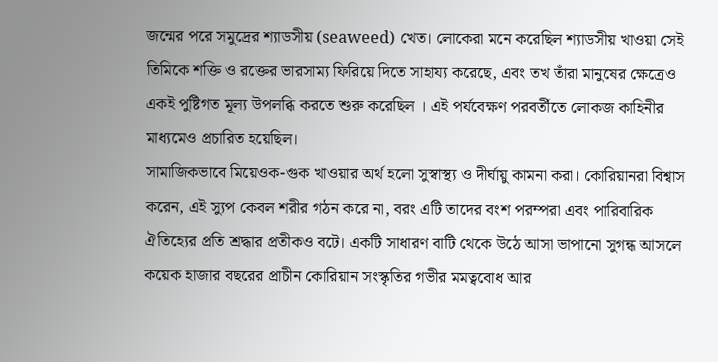জন্মের পরে সমুদ্রের শ্যাডসীয় (seaweed) খেত। লোকেরা মনে করেছিল শ্যাডসীয় খাওয়া সেই তিমিকে শক্তি ও রক্তের ভারসাম্য ফিরিয়ে দিতে সাহায্য করেছে, এবং তখ তাঁরা মানুষের ক্ষেত্রেও একই পুষ্টিগত মূল্য উপলব্ধি করতে শুরু করেছিল । এই পর্যবেক্ষণ পরবর্তীতে লোকজ কাহিনীর মাধ্যমেও প্রচারিত হয়েছিল।
সামাজিকভাবে মিয়েওক-গুক খাওয়ার অর্থ হলো সুস্বাস্থ্য ও দীর্ঘায়ু কামনা করা। কোরিয়ানরা বিশ্বাস করেন, এই স্যুপ কেবল শরীর গঠন করে না, বরং এটি তাদের বংশ পরম্পরা এবং পারিবারিক ঐতিহ্যের প্রতি শ্রদ্ধার প্রতীকও বটে। একটি সাধারণ বাটি থেকে উঠে আসা ভাপানো সুগন্ধ আসলে কয়েক হাজার বছরের প্রাচীন কোরিয়ান সংস্কৃতির গভীর মমত্ববোধ আর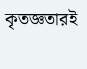কৃতজ্ঞতারই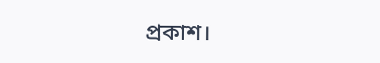প্রকাশ।